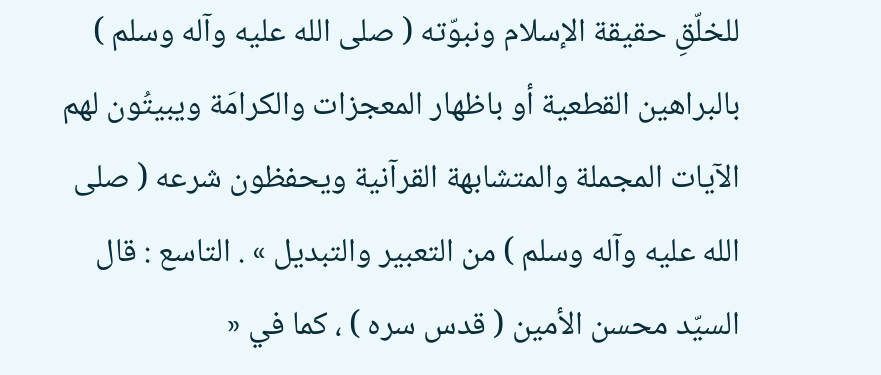للخلّقِ حقيقة الإسلام ونبوّته ( صلى الله عليه وآله وسلم ) بالبراهين القطعية أو باظهار المعجزات والكرامَة ويبيتُون لهم الآيات المجملة والمتشابهة القرآنية ويحفظون شرعه ( صلى الله عليه وآله وسلم ) من التعبير والتبديل » . التاسع : قال السيّد محسن الأمين ( قدس سره ) ، كما في «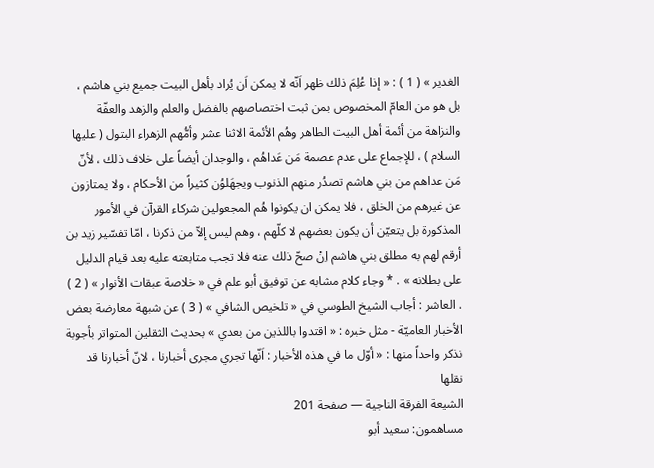الغدير » ( 1 ) : « إذا عُلِمَ ذلك ظهر اَنّه لا يمكن اَن يُراد بأهل البيت جميع بني هاشم ، بل هو من العامّ المخصوص بمن ثبت اختصاصهم بالفضل والعلم والزهد والعفّة والنزاهة من أئمة أهل البيت الطاهر وهُم الأئمة الاثنا عشر وأمُّهم الزهراء البتول ( عليها السلام ) ، للإجماع على عدم عصمة مَن عَداهُم ، والوجدان أيضاً على خلاف ذلك ، لأنّ مَن عداهم من بني هاشم تصدُر منهم الذنوب ويجهَلوُن كثيراً من الأحكام ، ولا يمتازون عن غيرهم من الخلق ، فلا يمكن ان يكونوا هُم المجعولين شركاء القرآن في الأمور المذكورة بل يتعيّن أن يكون بعضهم لا كلّهم ، وهم ليس إلاّ من ذكرنا ، امّا تفسّير زيد بن أرقم لهم به مطلق بني هاشم اِنْ صحّ ذلك عنه فلا تجب متابعته عليه بعد قيام الدليل على بطلانه » . * وجاء كلام مشابه عن توفيق أبو علم في « خلاصة عبقات الأنوار » ( 2 ) . العاشر : أجاب الشيخ الطوسي في « تلخيص الشافي » ( 3 ) عن شبهة معارضة بعض الأخبار العاميّة - مثل خبره : « اقتدوا باللذين من بعدي » بحديث الثقلين المتواتر بأجوبة نذكر واحداً منها : « أوّل ما في هذه الأخبار : اَنّها تجري مجرى أخبارنا ، لانّ أخبارنا قد نقلها
الشيعة الفرقة الناجية — صفحة 201
مساهمون: سعيد أبو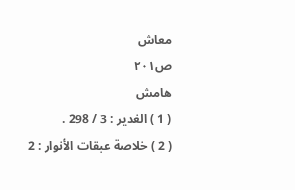معاش
ص٢٠١
هامش
( 1 ) الغدير : 3 / 298 .
( 2 ) خلاصة عبقات الأنوار : 2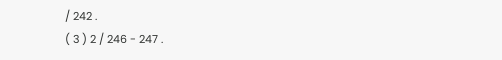/ 242 .
( 3 ) 2 / 246 - 247 .